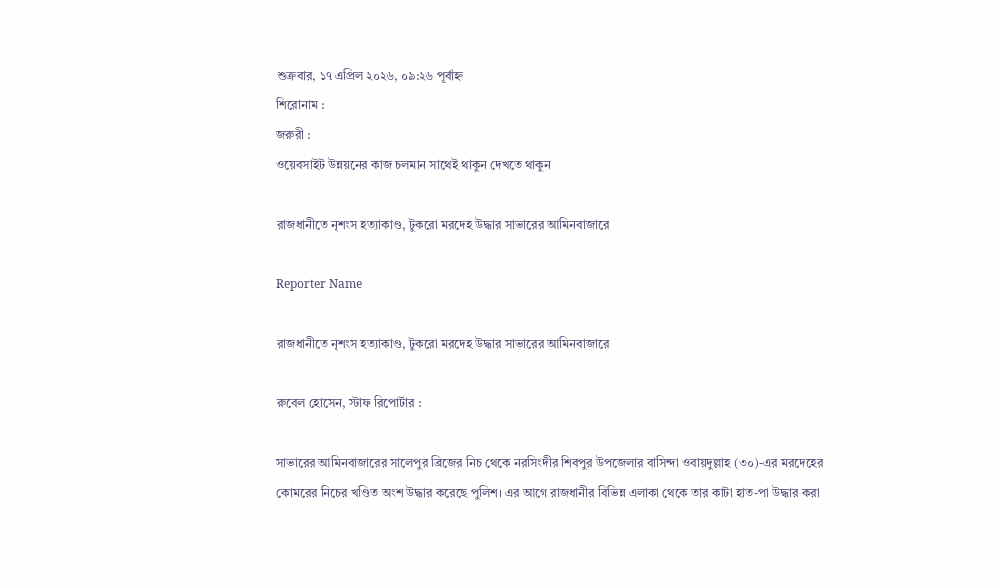শুক্রবার, ১৭ এপ্রিল ২০২৬, ০৯:২৬ পূর্বাহ্ন
শিরোনাম :
জরুরী :
ওয়েবসাইট উন্নয়নের কাজ চলমান সাথেই থাকুন দেখতে থাকুন

রাজধানীতে নৃশংস হত্যাকাণ্ড, টুকরো মরদেহ উদ্ধার সাভারের আমিনবাজারে

Reporter Name

রাজধানীতে নৃশংস হত্যাকাণ্ড, টুকরো মরদেহ উদ্ধার সাভারের আমিনবাজারে

রুবেল হোসেন, স্টাফ রিপোর্টার :

সাভারের আমিনবাজারের সালেপুর ব্রিজের নিচ থেকে নরসিংদীর শিবপুর উপজেলার বাসিন্দা ওবায়দুল্লাহ (৩০)-এর মরদেহের কোমরের নিচের খণ্ডিত অংশ উদ্ধার করেছে পুলিশ। এর আগে রাজধানীর বিভিন্ন এলাকা থেকে তার কাটা হাত-পা উদ্ধার করা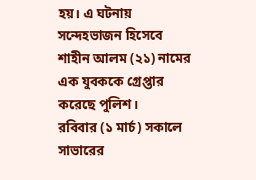হয়। এ ঘটনায় সন্দেহভাজন হিসেবে শাহীন আলম (২১) নামের এক যুবককে গ্রেপ্তার করেছে পুলিশ।
রবিবার (১ মার্চ) সকালে সাভারের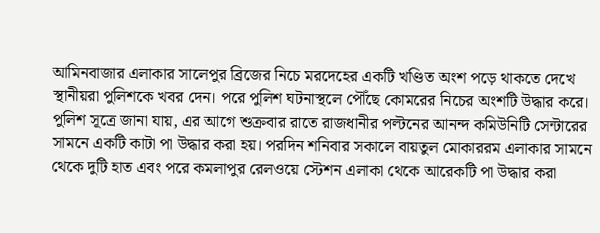আমিনবাজার এলাকার সালেপুর ব্রিজের নিচে মরদেহের একটি খণ্ডিত অংশ পড়ে থাকতে দেখে স্থানীয়রা পুলিশকে খবর দেন। পরে পুলিশ ঘটনাস্থলে পৌঁছে কোমরের নিচের অংশটি উদ্ধার করে।
পুলিশ সূত্রে জানা যায়, এর আগে শুক্রবার রাতে রাজধানীর পল্টনের আনন্দ কমিউনিটি সেন্টারের সামনে একটি কাটা পা উদ্ধার করা হয়। পরদিন শনিবার সকালে বায়তুল মোকাররম এলাকার সামনে থেকে দুটি হাত এবং পরে কমলাপুর রেলওয়ে স্টেশন এলাকা থেকে আরেকটি পা উদ্ধার করা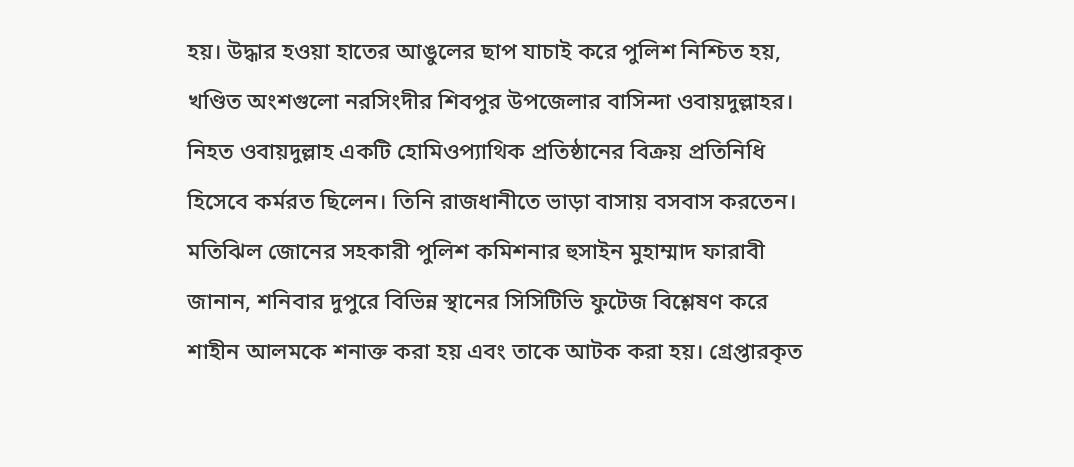হয়। উদ্ধার হওয়া হাতের আঙুলের ছাপ যাচাই করে পুলিশ নিশ্চিত হয়, খণ্ডিত অংশগুলো নরসিংদীর শিবপুর উপজেলার বাসিন্দা ওবায়দুল্লাহর।
নিহত ওবায়দুল্লাহ একটি হোমিওপ্যাথিক প্রতিষ্ঠানের বিক্রয় প্রতিনিধি হিসেবে কর্মরত ছিলেন। তিনি রাজধানীতে ভাড়া বাসায় বসবাস করতেন।
মতিঝিল জোনের সহকারী পুলিশ কমিশনার হুসাইন মুহাম্মাদ ফারাবী জানান, শনিবার দুপুরে বিভিন্ন স্থানের সিসিটিভি ফুটেজ বিশ্লেষণ করে শাহীন আলমকে শনাক্ত করা হয় এবং তাকে আটক করা হয়। গ্রেপ্তারকৃত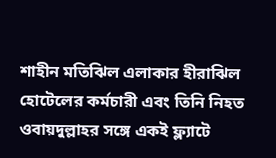শাহীন মতিঝিল এলাকার হীরাঝিল হোটেলের কর্মচারী এবং তিনি নিহত ওবায়দুল্লাহর সঙ্গে একই ফ্ল্যাটে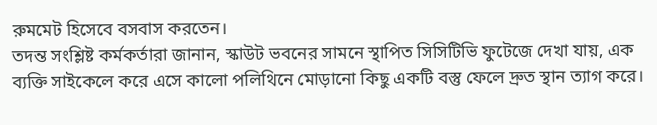রুমমেট হিসেবে বসবাস করতেন।
তদন্ত সংশ্লিষ্ট কর্মকর্তারা জানান, স্কাউট ভবনের সামনে স্থাপিত সিসিটিভি ফুটেজে দেখা যায়, এক ব্যক্তি সাইকেলে করে এসে কালো পলিথিনে মোড়ানো কিছু একটি বস্তু ফেলে দ্রুত স্থান ত্যাগ করে।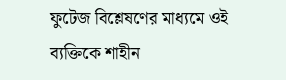ফুটেজ বিশ্লেষণের মাধ্যমে ওই ব্যক্তিকে শাহীন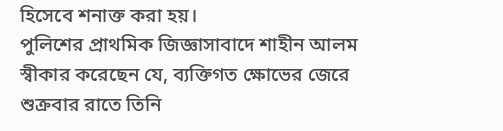হিসেবে শনাক্ত করা হয়।
পুলিশের প্রাথমিক জিজ্ঞাসাবাদে শাহীন আলম স্বীকার করেছেন যে, ব্যক্তিগত ক্ষোভের জেরে শুক্রবার রাতে তিনি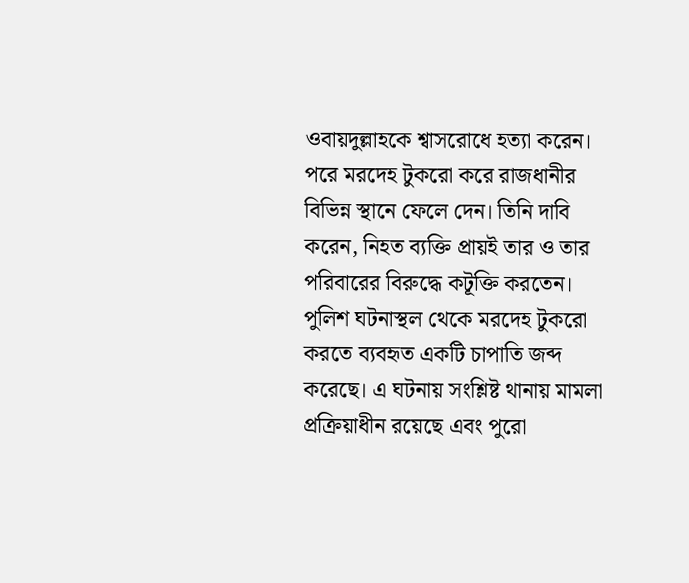ওবায়দুল্লাহকে শ্বাসরোধে হত্যা করেন। পরে মরদেহ টুকরো করে রাজধানীর বিভিন্ন স্থানে ফেলে দেন। তিনি দাবি করেন, নিহত ব্যক্তি প্রায়ই তার ও তার পরিবারের বিরুদ্ধে কটূক্তি করতেন।
পুলিশ ঘটনাস্থল থেকে মরদেহ টুকরো করতে ব্যবহৃত একটি চাপাতি জব্দ করেছে। এ ঘটনায় সংশ্লিষ্ট থানায় মামলা প্রক্রিয়াধীন রয়েছে এবং পুরো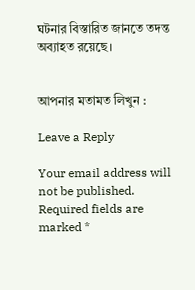ঘটনার বিস্তারিত জানতে তদন্ত অব্যাহত রয়েছে।


আপনার মতামত লিখুন :

Leave a Reply

Your email address will not be published. Required fields are marked *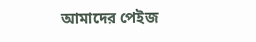আমাদের পেইজ